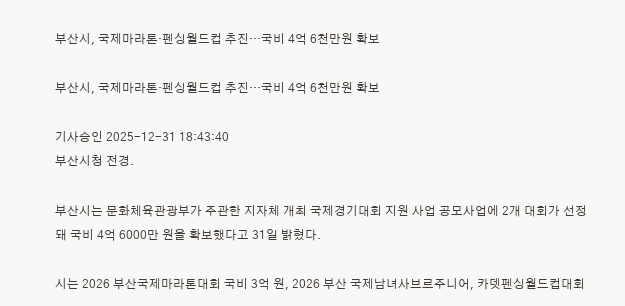부산시, 국제마라톤·펜싱월드컵 추진…국비 4억 6천만원 확보

부산시, 국제마라톤·펜싱월드컵 추진…국비 4억 6천만원 확보

기사승인 2025-12-31 18:43:40
부산시청 전경.

부산시는 문화체육관광부가 주관한 지자체 개최 국제경기대회 지원 사업 공모사업에 2개 대회가 선정돼 국비 4억 6000만 원을 확보했다고 31일 밝혔다.

시는 2026 부산국제마라톤대회 국비 3억 원, 2026 부산 국제남녀사브르주니어, 카뎃펜싱월드컵대회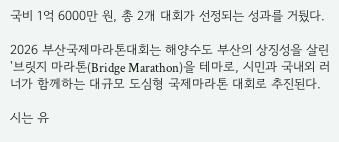국비 1억 6000만 원, 총 2개 대회가 선정되는 성과를 거뒀다.

2026 부산국제마라톤대회는 해양수도 부산의 상징성을 살린 '브릿지 마라톤(Bridge Marathon)을 테마로, 시민과 국내외 러너가 함께하는 대규모 도심형 국제마라톤 대회로 추진된다.

시는 유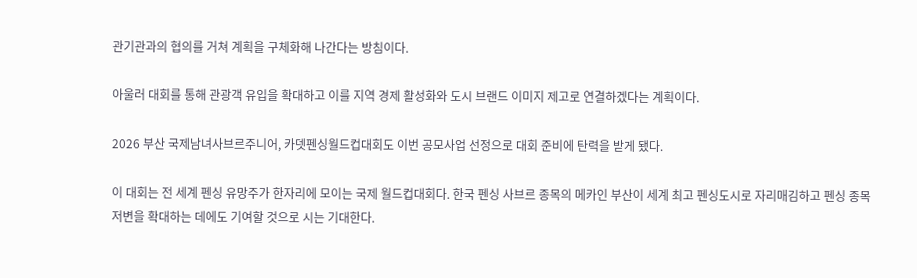관기관과의 협의를 거쳐 계획을 구체화해 나간다는 방침이다.

아울러 대회를 통해 관광객 유입을 확대하고 이를 지역 경제 활성화와 도시 브랜드 이미지 제고로 연결하겠다는 계획이다.

2026 부산 국제남녀사브르주니어, 카뎃펜싱월드컵대회도 이번 공모사업 선정으로 대회 준비에 탄력을 받게 됐다.

이 대회는 전 세계 펜싱 유망주가 한자리에 모이는 국제 월드컵대회다. 한국 펜싱 사브르 종목의 메카인 부산이 세계 최고 펜싱도시로 자리매김하고 펜싱 종목 저변을 확대하는 데에도 기여할 것으로 시는 기대한다.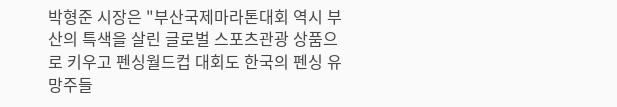박형준 시장은 "부산국제마라톤대회 역시 부산의 특색을 살린 글로벌 스포츠관광 상품으로 키우고 펜싱월드컵 대회도 한국의 펜싱 유망주들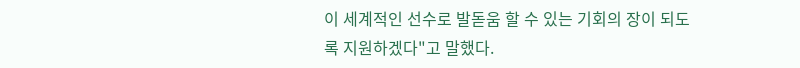이 세계적인 선수로 발돋움 할 수 있는 기회의 장이 되도록 지원하겠다"고 말했다.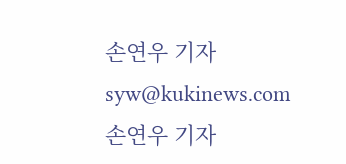손연우 기자
syw@kukinews.com
손연우 기자